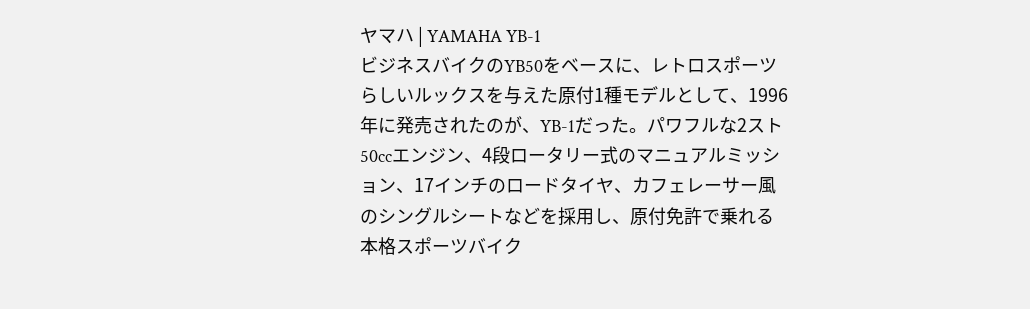ヤマハ | YAMAHA YB-1
ビジネスバイクのYB50をベースに、レトロスポーツらしいルックスを与えた原付1種モデルとして、1996年に発売されたのが、YB-1だった。パワフルな2スト50ccエンジン、4段ロータリー式のマニュアルミッション、17インチのロードタイヤ、カフェレーサー風のシングルシートなどを採用し、原付免許で乗れる本格スポーツバイク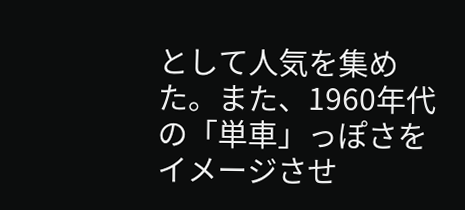として人気を集めた。また、1960年代の「単車」っぽさをイメージさせ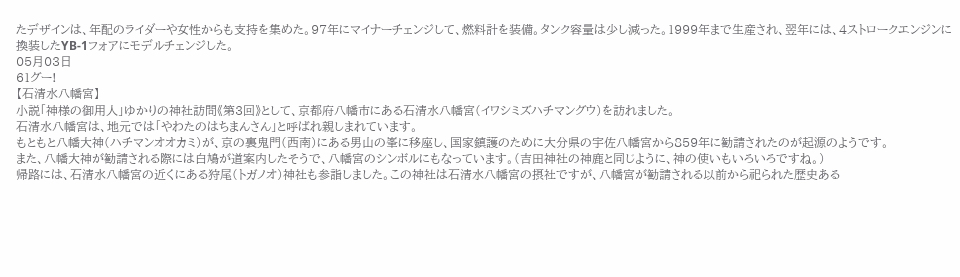たデザインは、年配のライダーや女性からも支持を集めた。97年にマイナーチェンジして、燃料計を装備。タンク容量は少し減った。1999年まで生産され、翌年には、4ストロークエンジンに換装したYB-1フォアにモデルチェンジした。
05月03日
61グー!
【石清水八幡宮】
小説「神様の御用人」ゆかりの神社訪問《第3回》として、京都府八幡市にある石清水八幡宮(イワシミズハチマングウ)を訪れました。
石清水八幡宮は、地元では「やわたのはちまんさん」と呼ばれ親しまれています。
もともと八幡大神(ハチマンオオカミ)が、京の裏鬼門(西南)にある男山の峯に移座し、国家鎮護のために大分県の宇佐八幡宮から859年に勧請されたのが起源のようです。
また、八幡大神が勧請される際には白鳩が道案内したそうで、八幡宮のシンボルにもなっています。(吉田神社の神鹿と同じように、神の使いもいろいろですね。)
帰路には、石清水八幡宮の近くにある狩尾(トガノオ)神社も参詣しました。この神社は石清水八幡宮の摂社ですが、八幡宮が勧請される以前から祀られた歴史ある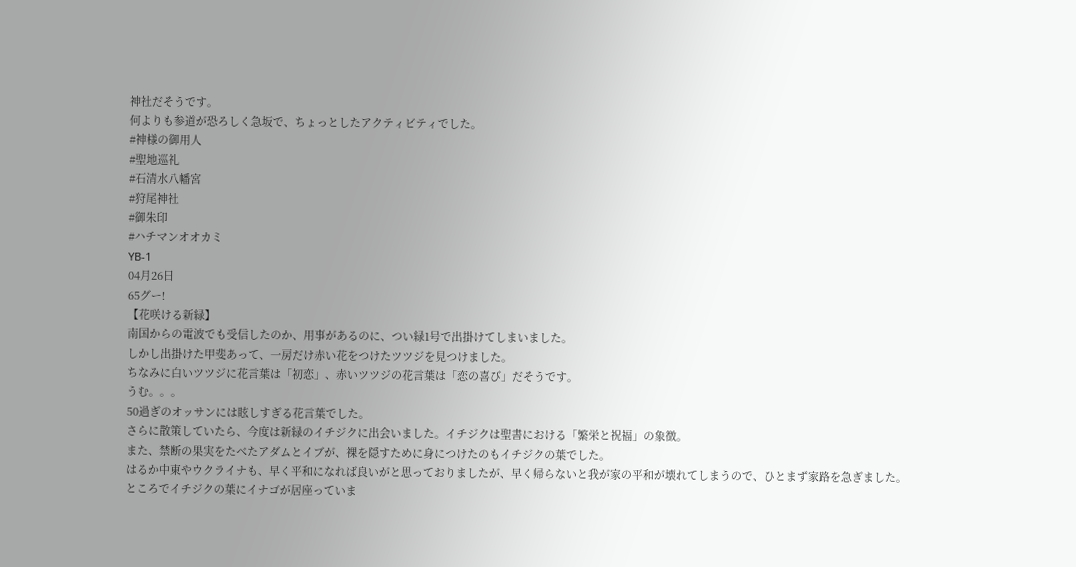神社だそうです。
何よりも参道が恐ろしく急坂で、ちょっとしたアクティビティでした。
#神様の御用人
#聖地巡礼
#石清水八幡宮
#狩尾神社
#御朱印
#ハチマンオオカミ
YB-1
04月26日
65グー!
【花咲ける新緑】
南国からの電波でも受信したのか、用事があるのに、つい緑1号で出掛けてしまいました。
しかし出掛けた甲斐あって、一房だけ赤い花をつけたツツジを見つけました。
ちなみに白いツツジに花言葉は「初恋」、赤いツツジの花言葉は「恋の喜び」だそうです。
うむ。。。
50過ぎのオッサンには眩しすぎる花言葉でした。
さらに散策していたら、今度は新緑のイチジクに出会いました。イチジクは聖書における「繁栄と祝福」の象徴。
また、禁断の果実をたべたアダムとイブが、裸を隠すために身につけたのもイチジクの葉でした。
はるか中東やウクライナも、早く平和になれば良いがと思っておりましたが、早く帰らないと我が家の平和が壊れてしまうので、ひとまず家路を急ぎました。
ところでイチジクの葉にイナゴが居座っていま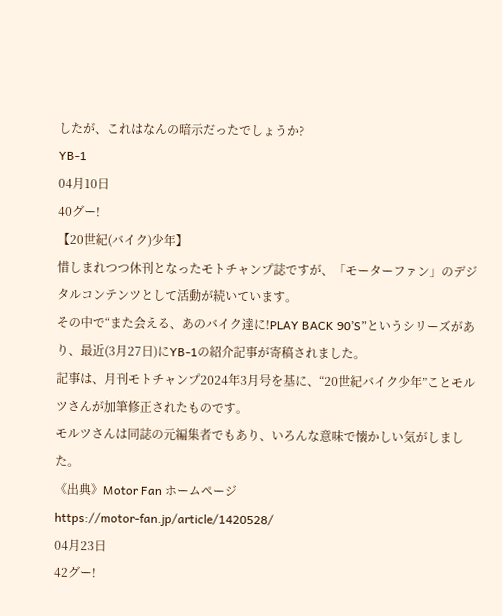したが、これはなんの暗示だったでしょうか?
YB-1
04月10日
40グー!
【20世紀(バイク)少年】
惜しまれつつ休刊となったモトチャンプ誌ですが、「モーターファン」のデジタルコンテンツとして活動が続いています。
その中で“また会える、あのバイク達に!PLAY BACK 90’S”というシリーズがあり、最近(3月27日)にYB-1の紹介記事が寄稿されました。
記事は、月刊モトチャンプ2024年3月号を基に、“20世紀バイク少年”ことモルツさんが加筆修正されたものです。
モルツさんは同誌の元編集者でもあり、いろんな意味で懐かしい気がしました。
《出典》Motor Fan ホームページ
https://motor-fan.jp/article/1420528/
04月23日
42グー!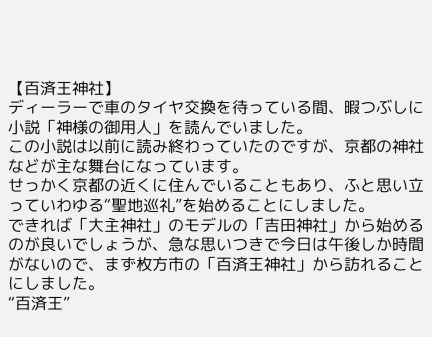【百済王神社】
ディーラーで車のタイヤ交換を待っている間、暇つぶしに小説「神様の御用人」を読んでいました。
この小説は以前に読み終わっていたのですが、京都の神社などが主な舞台になっています。
せっかく京都の近くに住んでいることもあり、ふと思い立っていわゆる“聖地巡礼”を始めることにしました。
できれば「大主神社」のモデルの「吉田神社」から始めるのが良いでしょうが、急な思いつきで今日は午後しか時間がないので、まず枚方市の「百済王神社」から訪れることにしました。
“百済王”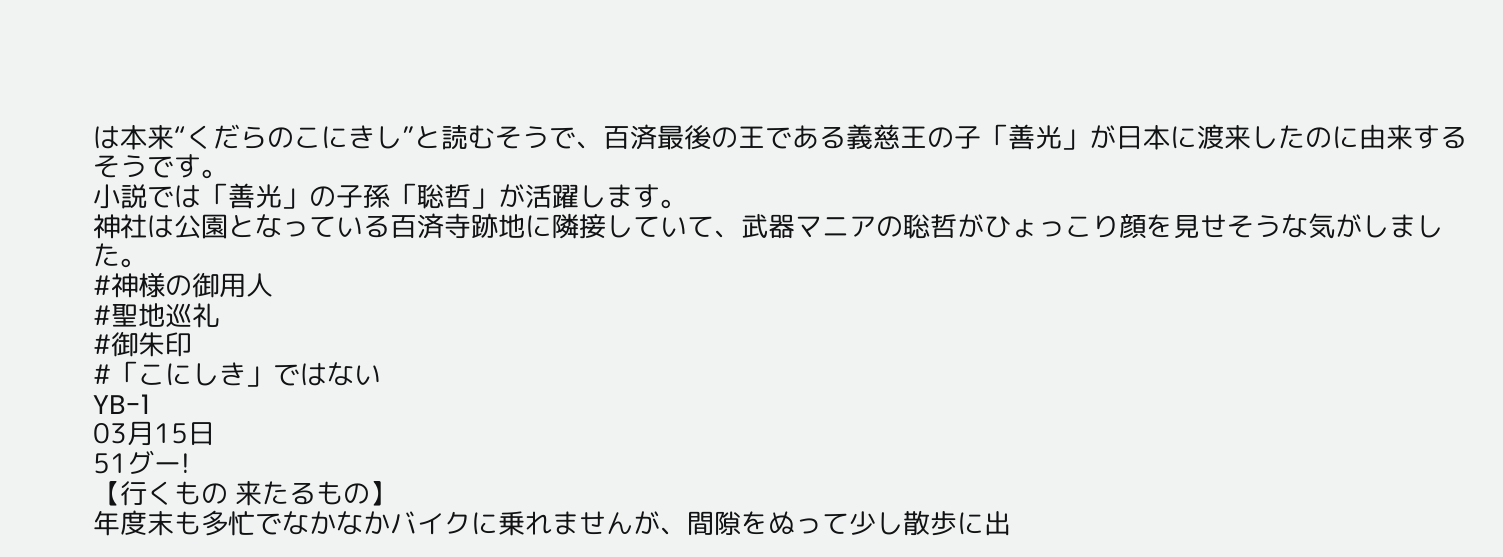は本来“くだらのこにきし”と読むそうで、百済最後の王である義慈王の子「善光」が日本に渡来したのに由来するそうです。
小説では「善光」の子孫「聡哲」が活躍します。
神社は公園となっている百済寺跡地に隣接していて、武器マニアの聡哲がひょっこり顔を見せそうな気がしました。
#神様の御用人
#聖地巡礼
#御朱印
#「こにしき」ではない
YB-1
03月15日
51グー!
【行くもの 来たるもの】
年度末も多忙でなかなかバイクに乗れませんが、間隙をぬって少し散歩に出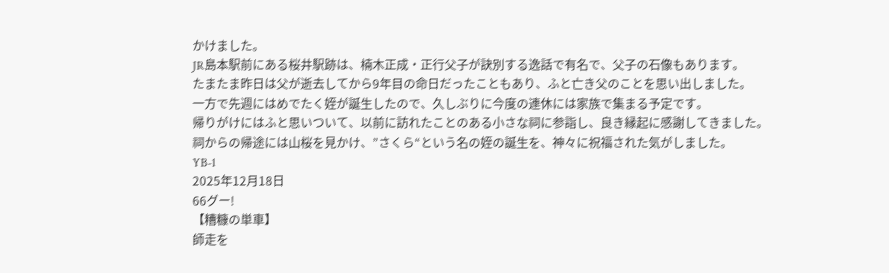かけました。
JR島本駅前にある桜井駅跡は、楠木正成・正行父子が訣別する逸話で有名で、父子の石像もあります。
たまたま昨日は父が逝去してから9年目の命日だったこともあり、ふと亡き父のことを思い出しました。
一方で先週にはめでたく姪が誕生したので、久しぶりに今度の連休には家族で集まる予定です。
帰りがけにはふと思いついて、以前に訪れたことのある小さな祠に参詣し、良き縁起に感謝してきました。
祠からの帰途には山桜を見かけ、”さくら“という名の姪の誕生を、神々に祝福された気がしました。
YB-1
2025年12月18日
66グー!
【糟糠の単車】
師走を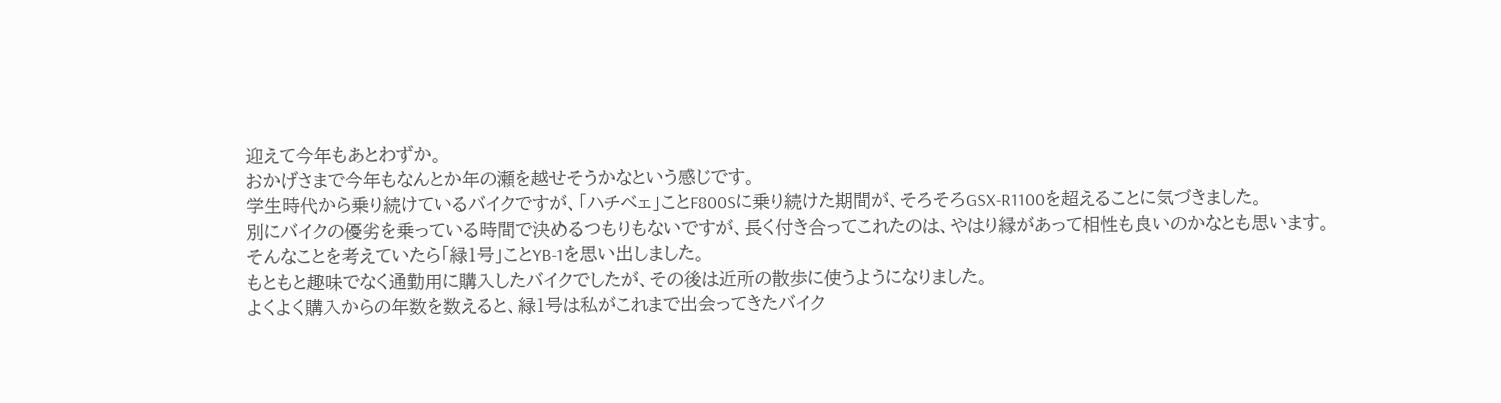迎えて今年もあとわずか。
おかげさまで今年もなんとか年の瀬を越せそうかなという感じです。
学生時代から乗り続けているバイクですが、「ハチベェ」ことF800Sに乗り続けた期間が、そろそろGSX-R1100を超えることに気づきました。
別にバイクの優劣を乗っている時間で決めるつもりもないですが、長く付き合ってこれたのは、やはり縁があって相性も良いのかなとも思います。
そんなことを考えていたら「緑1号」ことYB-1を思い出しました。
もともと趣味でなく通勤用に購入したバイクでしたが、その後は近所の散歩に使うようになりました。
よくよく購入からの年数を数えると、緑1号は私がこれまで出会ってきたバイク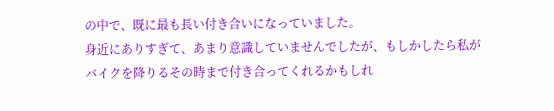の中で、既に最も長い付き合いになっていました。
身近にありすぎて、あまり意識していませんでしたが、もしかしたら私がバイクを降りるその時まで付き合ってくれるかもしれ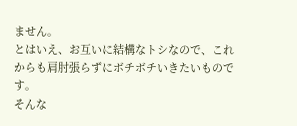ません。
とはいえ、お互いに結構なトシなので、これからも肩肘張らずにボチボチいきたいものです。
そんな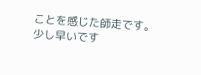ことを感じた師走です。
少し早いです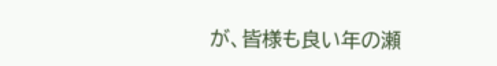が、皆様も良い年の瀬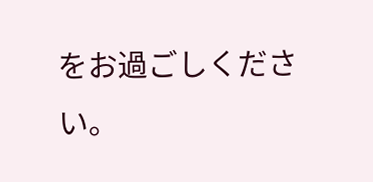をお過ごしください。